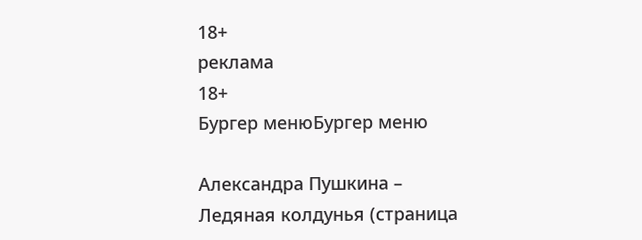18+
реклама
18+
Бургер менюБургер меню

Александра Пушкина – Ледяная колдунья (страница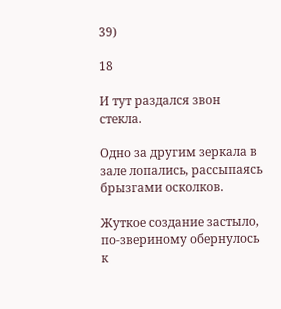39)

18

И тут раздался звон стекла.

Одно за другим зеркала в зале лопались, рассыпаясь брызгами осколков.

Жуткое создание застыло, по-звериному обернулось к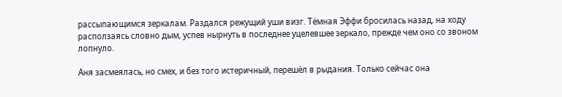рассыпающимся зеркалам. Раздался режущий уши визг. Тёмная Эффи бросилась назад, на ходу расползаясь словно дым, успев нырнуть в последнее уцелевшее зеркало, прежде чем оно со звоном лопнуло.

Аня засмеялась, но смех, и без того истеричный, перешёл в рыдания. Только сейчас она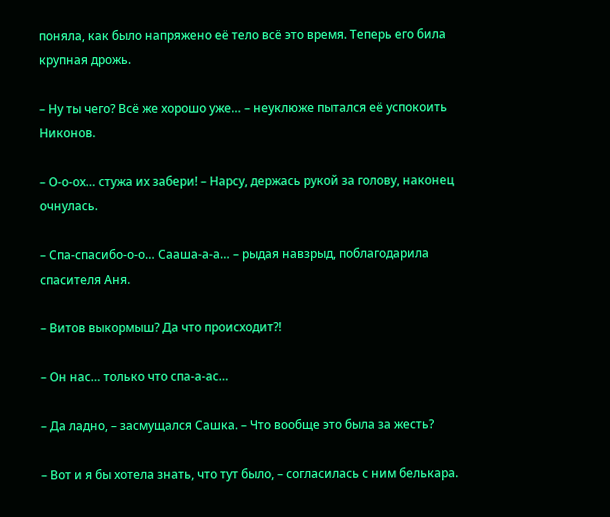поняла, как было напряжено её тело всё это время. Теперь его била крупная дрожь.

– Ну ты чего? Всё же хорошо уже… – неуклюже пытался её успокоить Никонов.

– О-о-ох… стужа их забери! – Нарсу, держась рукой за голову, наконец очнулась.

– Спа-спасибо-о-о… Сааша-а-а… – рыдая навзрыд, поблагодарила спасителя Аня.

– Витов выкормыш? Да что происходит?!

– Он нас… только что спа-а-ас…

– Да ладно, – засмущался Сашка. – Что вообще это была за жесть?

– Вот и я бы хотела знать, что тут было, – согласилась с ним белькара.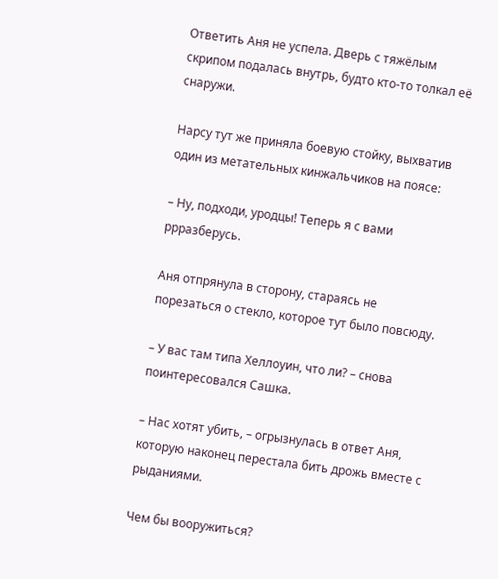Ответить Аня не успела. Дверь с тяжёлым скрипом подалась внутрь, будто кто-то толкал её снаружи.

Нарсу тут же приняла боевую стойку, выхватив один из метательных кинжальчиков на поясе:

– Ну, подходи, уродцы! Теперь я с вами ррразберусь.

Аня отпрянула в сторону, стараясь не порезаться о стекло, которое тут было повсюду.

– У вас там типа Хеллоуин, что ли? – снова поинтересовался Сашка.

– Нас хотят убить, – огрызнулась в ответ Аня, которую наконец перестала бить дрожь вместе с рыданиями.

Чем бы вооружиться?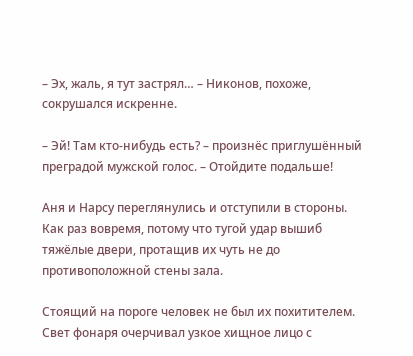– Эх, жаль, я тут застрял… – Никонов, похоже, сокрушался искренне.

– Эй! Там кто-нибудь есть? – произнёс приглушённый преградой мужской голос. – Отойдите подальше!

Аня и Нарсу переглянулись и отступили в стороны. Как раз вовремя, потому что тугой удар вышиб тяжёлые двери, протащив их чуть не до противоположной стены зала.

Стоящий на пороге человек не был их похитителем. Свет фонаря очерчивал узкое хищное лицо с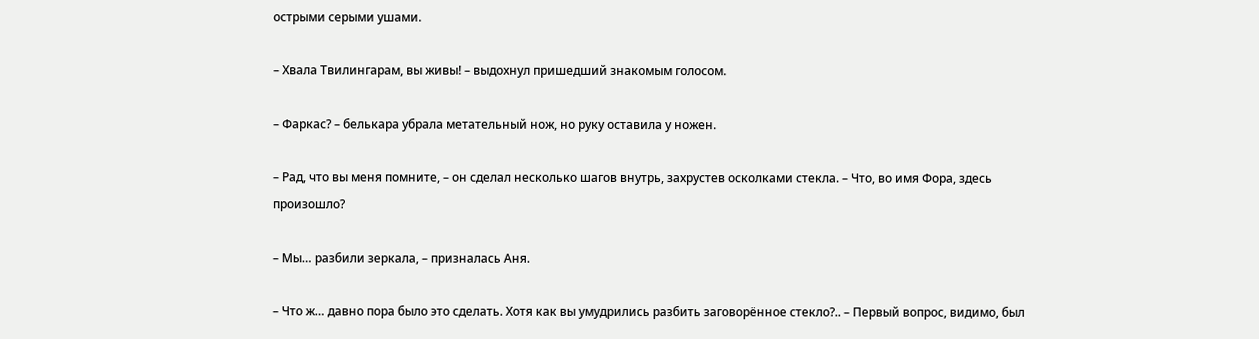острыми серыми ушами.

– Хвала Твилингарам, вы живы! – выдохнул пришедший знакомым голосом.

– Фаркас? – белькара убрала метательный нож, но руку оставила у ножен.

– Рад, что вы меня помните, – он сделал несколько шагов внутрь, захрустев осколками стекла. – Что, во имя Фора, здесь произошло?

– Мы… разбили зеркала, – призналась Аня.

– Что ж… давно пора было это сделать. Хотя как вы умудрились разбить заговорённое стекло?.. – Первый вопрос, видимо, был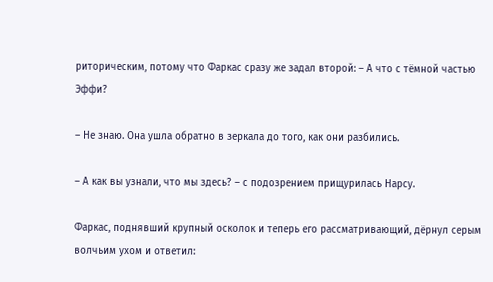риторическим, потому что Фаркас сразу же задал второй: – А что с тёмной частью Эффи?

– Не знаю. Она ушла обратно в зеркала до того, как они разбились.

– А как вы узнали, что мы здесь? – с подозрением прищурилась Нарсу.

Фаркас, поднявший крупный осколок и теперь его рассматривающий, дёрнул серым волчьим ухом и ответил: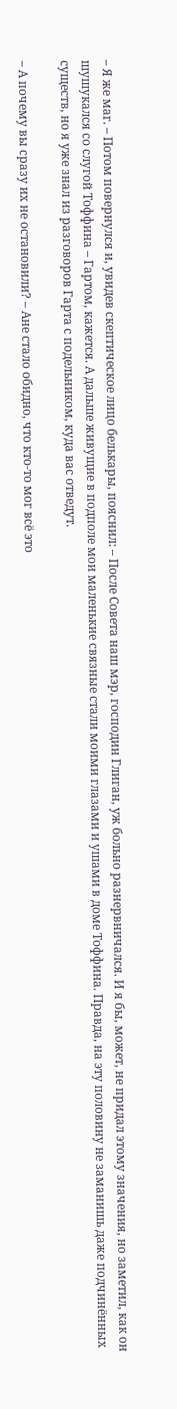– Я же маг. – Потом повернулся и, увидев скептическое лицо белькары, пояснил: – После Совета наш мэр, господин Глиган, уж больно разнервничался. И я бы, может, не придал этому значения, но заметил, как он шушукался со слугой Тоффина – Гартом, кажется. А дальше живущие в подполе мои маленькие связные стали моими глазами и ушами в доме Тоффина. Правда, на эту половину не заманишь даже подчинённых существ, но я уже знал из разговоров Гарта с подельником, куда вас отведут.

– А почему вы сразу их не остановили? – Ане стало обидно, что кто-то мог всё это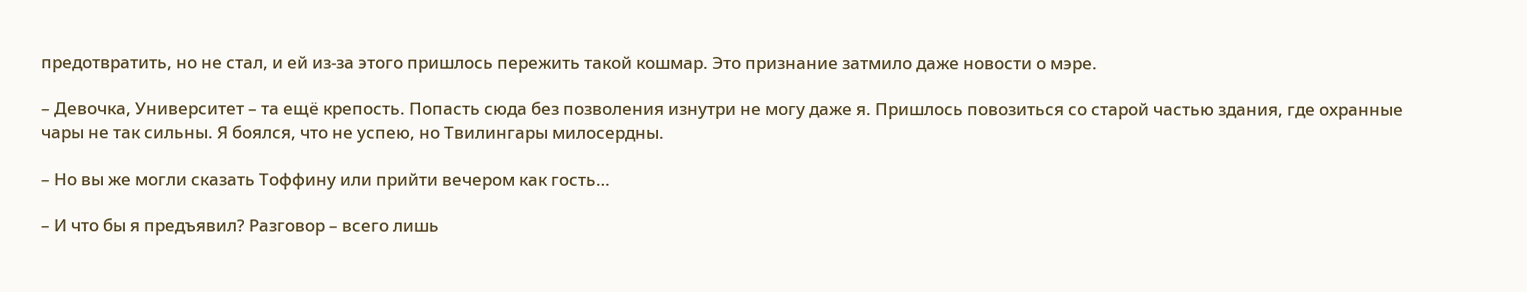предотвратить, но не стал, и ей из-за этого пришлось пережить такой кошмар. Это признание затмило даже новости о мэре.

– Девочка, Университет – та ещё крепость. Попасть сюда без позволения изнутри не могу даже я. Пришлось повозиться со старой частью здания, где охранные чары не так сильны. Я боялся, что не успею, но Твилингары милосердны.

– Но вы же могли сказать Тоффину или прийти вечером как гость…

– И что бы я предъявил? Разговор – всего лишь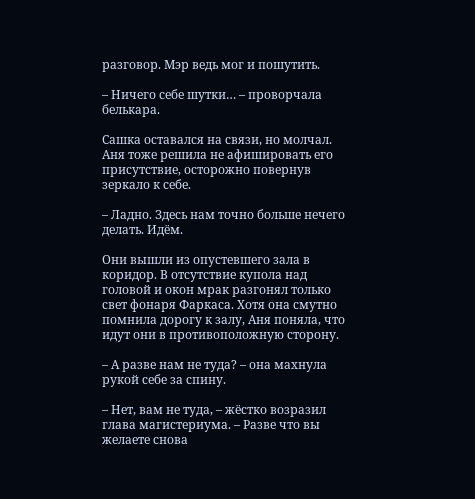разговор. Мэр ведь мог и пошутить.

– Ничего себе шутки… – проворчала белькара.

Сашка оставался на связи, но молчал. Аня тоже решила не афишировать его присутствие, осторожно повернув зеркало к себе.

– Ладно. Здесь нам точно больше нечего делать. Идём.

Они вышли из опустевшего зала в коридор. В отсутствие купола над головой и окон мрак разгонял только свет фонаря Фаркаса. Хотя она смутно помнила дорогу к залу, Аня поняла, что идут они в противоположную сторону.

– А разве нам не туда? – она махнула рукой себе за спину.

– Нет, вам не туда, – жёстко возразил глава магистериума. – Разве что вы желаете снова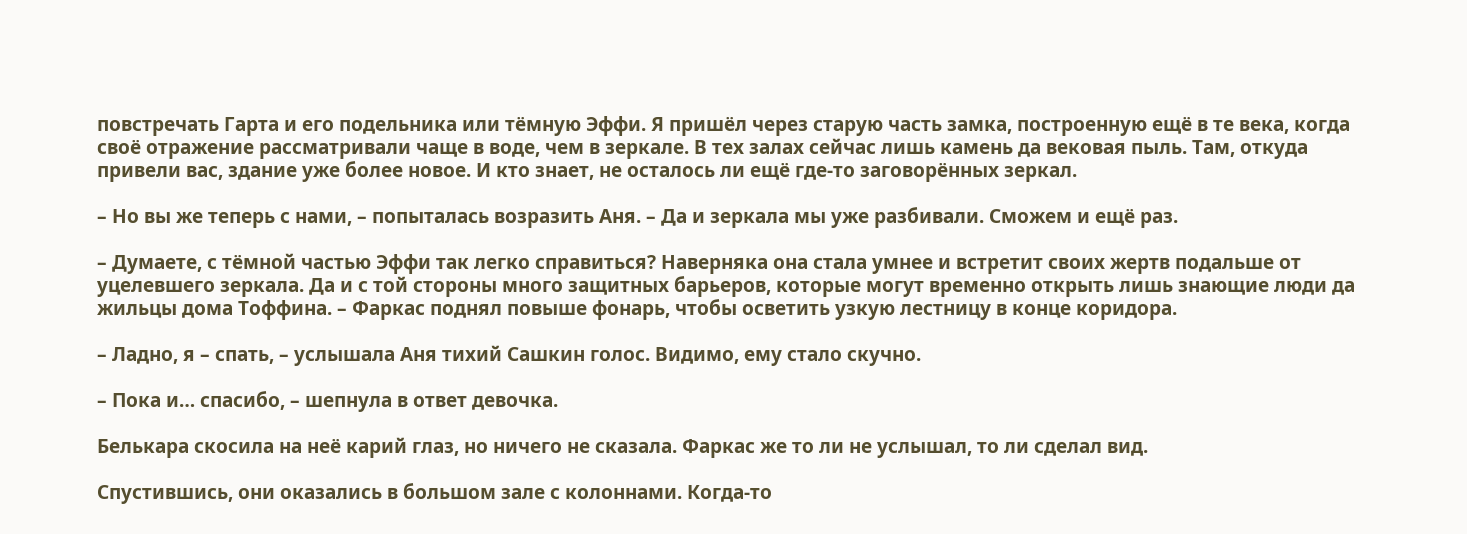повстречать Гарта и его подельника или тёмную Эффи. Я пришёл через старую часть замка, построенную ещё в те века, когда своё отражение рассматривали чаще в воде, чем в зеркале. В тех залах сейчас лишь камень да вековая пыль. Там, откуда привели вас, здание уже более новое. И кто знает, не осталось ли ещё где-то заговорённых зеркал.

– Но вы же теперь с нами, – попыталась возразить Аня. – Да и зеркала мы уже разбивали. Сможем и ещё раз.

– Думаете, с тёмной частью Эффи так легко справиться? Наверняка она стала умнее и встретит своих жертв подальше от уцелевшего зеркала. Да и с той стороны много защитных барьеров, которые могут временно открыть лишь знающие люди да жильцы дома Тоффина. – Фаркас поднял повыше фонарь, чтобы осветить узкую лестницу в конце коридора.

– Ладно, я – спать, – услышала Аня тихий Сашкин голос. Видимо, ему стало скучно.

– Пока и… спасибо, – шепнула в ответ девочка.

Белькара скосила на неё карий глаз, но ничего не сказала. Фаркас же то ли не услышал, то ли сделал вид.

Спустившись, они оказались в большом зале с колоннами. Когда-то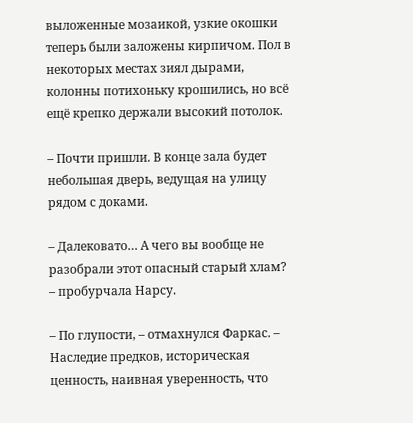выложенные мозаикой, узкие окошки теперь были заложены кирпичом. Пол в некоторых местах зиял дырами, колонны потихоньку крошились, но всё ещё крепко держали высокий потолок.

– Почти пришли. В конце зала будет небольшая дверь, ведущая на улицу рядом с доками.

– Далековато… А чего вы вообще не разобрали этот опасный старый хлам? – пробурчала Нарсу.

– По глупости, – отмахнулся Фаркас. – Наследие предков, историческая ценность, наивная уверенность, что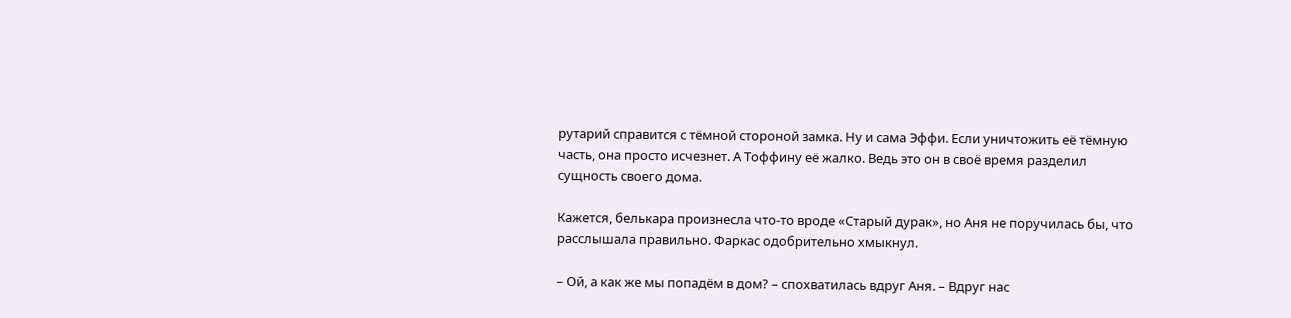рутарий справится с тёмной стороной замка. Ну и сама Эффи. Если уничтожить её тёмную часть, она просто исчезнет. А Тоффину её жалко. Ведь это он в своё время разделил сущность своего дома.

Кажется, белькара произнесла что-то вроде «Старый дурак», но Аня не поручилась бы, что расслышала правильно. Фаркас одобрительно хмыкнул.

– Ой, а как же мы попадём в дом? – спохватилась вдруг Аня. – Вдруг нас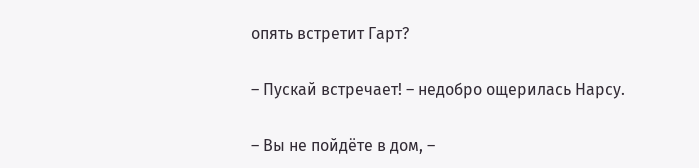опять встретит Гарт?

– Пускай встречает! – недобро ощерилась Нарсу.

– Вы не пойдёте в дом, –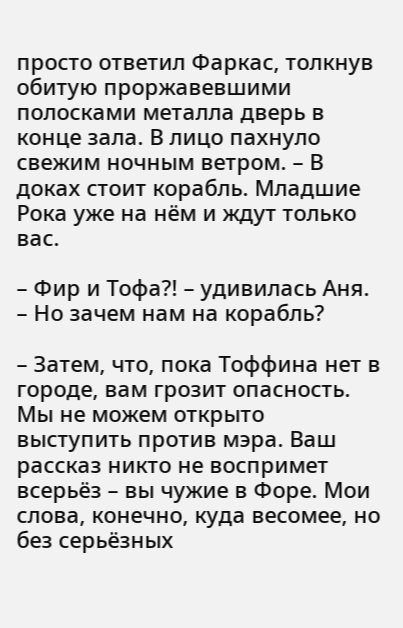просто ответил Фаркас, толкнув обитую проржавевшими полосками металла дверь в конце зала. В лицо пахнуло свежим ночным ветром. – В доках стоит корабль. Младшие Рока уже на нём и ждут только вас.

– Фир и Тофа?! – удивилась Аня. – Но зачем нам на корабль?

– Затем, что, пока Тоффина нет в городе, вам грозит опасность. Мы не можем открыто выступить против мэра. Ваш рассказ никто не воспримет всерьёз – вы чужие в Форе. Мои слова, конечно, куда весомее, но без серьёзных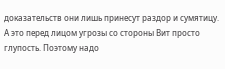доказательств они лишь принесут раздор и сумятицу. А это перед лицом угрозы со стороны Вит просто глупость. Поэтому надо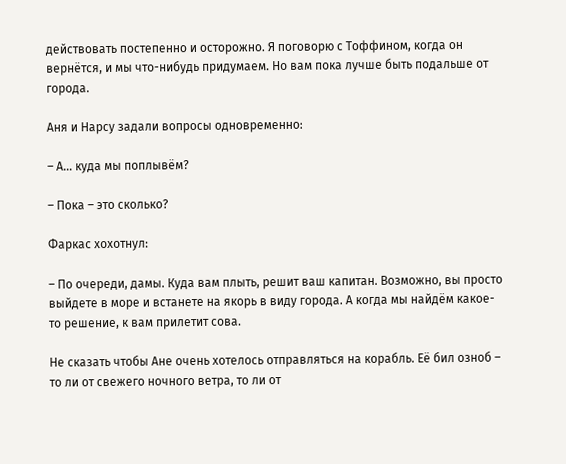действовать постепенно и осторожно. Я поговорю с Тоффином, когда он вернётся, и мы что-нибудь придумаем. Но вам пока лучше быть подальше от города.

Аня и Нарсу задали вопросы одновременно:

– А… куда мы поплывём?

– Пока – это сколько?

Фаркас хохотнул:

– По очереди, дамы. Куда вам плыть, решит ваш капитан. Возможно, вы просто выйдете в море и встанете на якорь в виду города. А когда мы найдём какое-то решение, к вам прилетит сова.

Не сказать чтобы Ане очень хотелось отправляться на корабль. Её бил озноб – то ли от свежего ночного ветра, то ли от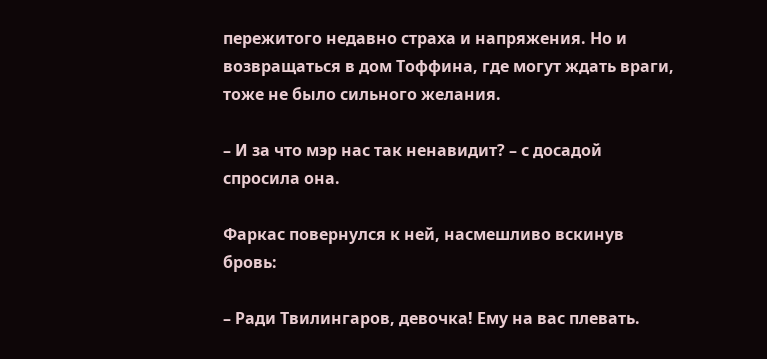пережитого недавно страха и напряжения. Но и возвращаться в дом Тоффина, где могут ждать враги, тоже не было сильного желания.

– И за что мэр нас так ненавидит? – с досадой спросила она.

Фаркас повернулся к ней, насмешливо вскинув бровь:

– Ради Твилингаров, девочка! Ему на вас плевать.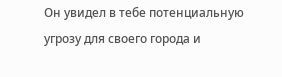Он увидел в тебе потенциальную угрозу для своего города и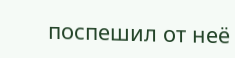поспешил от неё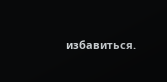избавиться.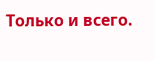Только и всего.